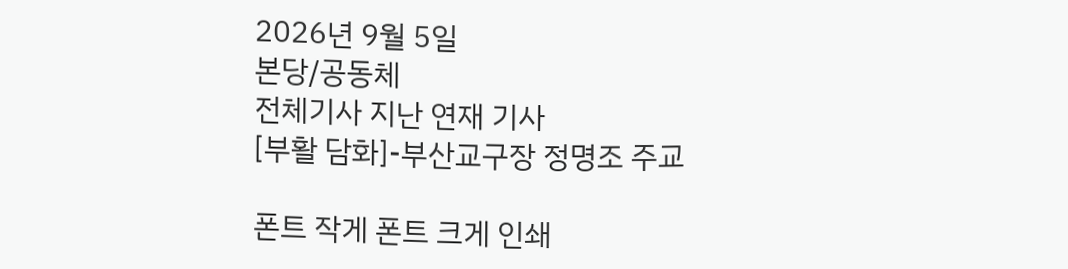2026년 9월 5일
본당/공동체
전체기사 지난 연재 기사
[부활 담화]-부산교구장 정명조 주교

폰트 작게 폰트 크게 인쇄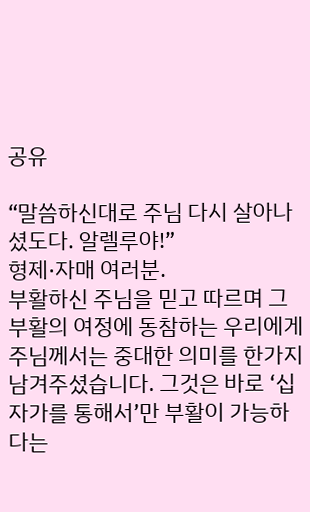공유

“말씀하신대로 주님 다시 살아나셨도다. 알렐루야!”
형제·자매 여러분.
부활하신 주님을 믿고 따르며 그 부활의 여정에 동참하는 우리에게 주님께서는 중대한 의미를 한가지 남겨주셨습니다. 그것은 바로 ‘십자가를 통해서’만 부활이 가능하다는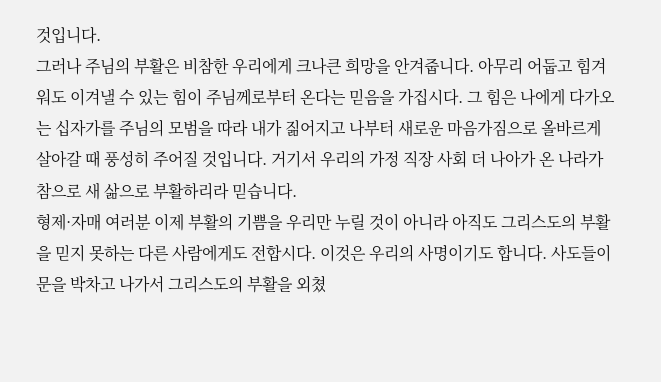것입니다.
그러나 주님의 부활은 비참한 우리에게 크나큰 희망을 안겨줍니다. 아무리 어둡고 힘겨워도 이겨낼 수 있는 힘이 주님께로부터 온다는 믿음을 가집시다. 그 힘은 나에게 다가오는 십자가를 주님의 모범을 따라 내가 짊어지고 나부터 새로운 마음가짐으로 올바르게 살아갈 때 풍성히 주어질 것입니다. 거기서 우리의 가정 직장 사회 더 나아가 온 나라가 참으로 새 삶으로 부활하리라 믿습니다.
형제·자매 여러분 이제 부활의 기쁨을 우리만 누릴 것이 아니라 아직도 그리스도의 부활을 믿지 못하는 다른 사람에게도 전합시다. 이것은 우리의 사명이기도 합니다. 사도들이 문을 박차고 나가서 그리스도의 부활을 외쳤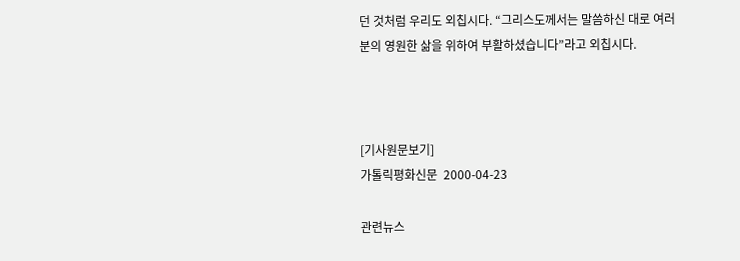던 것처럼 우리도 외칩시다. “그리스도께서는 말씀하신 대로 여러분의 영원한 삶을 위하여 부활하셨습니다”라고 외칩시다.



[기사원문보기]
가톨릭평화신문  2000-04-23

관련뉴스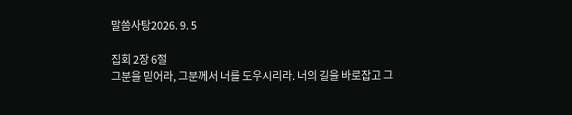말씀사탕2026. 9. 5

집회 2장 6절
그분을 믿어라, 그분께서 너를 도우시리라. 너의 길을 바로잡고 그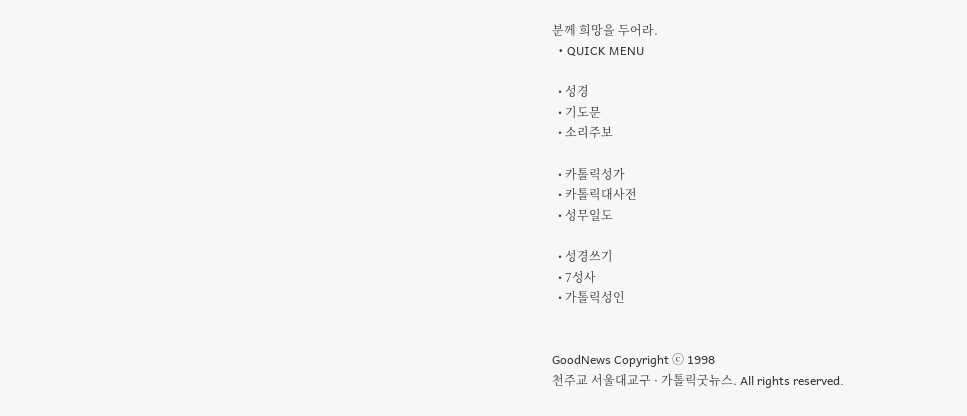분께 희망을 두어라.
  • QUICK MENU

  • 성경
  • 기도문
  • 소리주보

  • 카톨릭성가
  • 카톨릭대사전
  • 성무일도

  • 성경쓰기
  • 7성사
  • 가톨릭성인


GoodNews Copyright ⓒ 1998
천주교 서울대교구 · 가톨릭굿뉴스. All rights reserved.